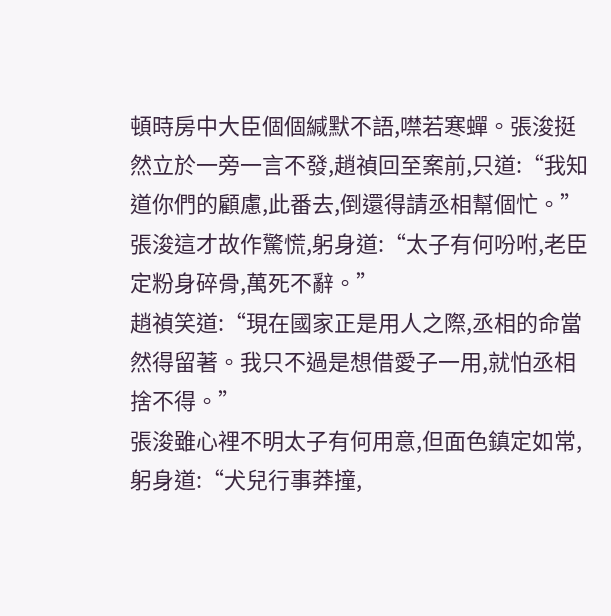頓時房中大臣個個緘默不語,噤若寒蟬。張浚挺然立於一旁一言不發,趙禎回至案前,只道:“我知道你們的顧慮,此番去,倒還得請丞相幫個忙。”
張浚這才故作驚慌,躬身道:“太子有何吩咐,老臣定粉身碎骨,萬死不辭。”
趙禎笑道:“現在國家正是用人之際,丞相的命當然得留著。我只不過是想借愛子一用,就怕丞相捨不得。”
張浚雖心裡不明太子有何用意,但面色鎮定如常,躬身道:“犬兒行事莽撞,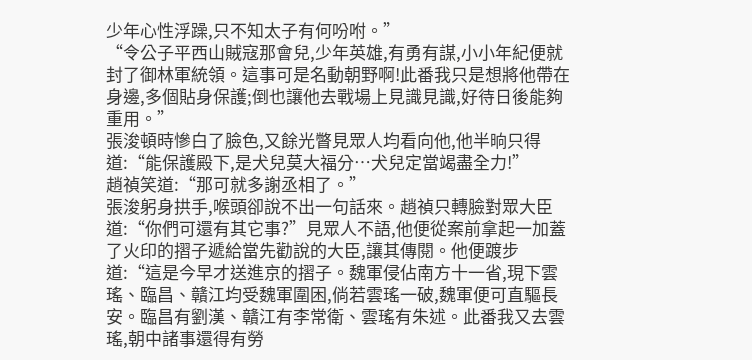少年心性浮躁,只不知太子有何吩咐。”
“令公子平西山賊寇那會兒,少年英雄,有勇有謀,小小年紀便就封了御林軍統領。這事可是名動朝野啊!此番我只是想將他帶在身邊,多個貼身保護;倒也讓他去戰場上見識見識,好待日後能夠重用。”
張浚頓時慘白了臉色,又餘光瞥見眾人均看向他,他半晌只得道:“能保護殿下,是犬兒莫大福分…犬兒定當竭盡全力!”
趙禎笑道:“那可就多謝丞相了。”
張浚躬身拱手,喉頭卻說不出一句話來。趙禎只轉臉對眾大臣道:“你們可還有其它事?”見眾人不語,他便從案前拿起一加蓋了火印的摺子遞給當先勸說的大臣,讓其傳閱。他便踱步道:“這是今早才送進京的摺子。魏軍侵佔南方十一省,現下雲瑤、臨昌、贛江均受魏軍圍困,倘若雲瑤一破,魏軍便可直驅長安。臨昌有劉漢、贛江有李常衛、雲瑤有朱述。此番我又去雲瑤,朝中諸事還得有勞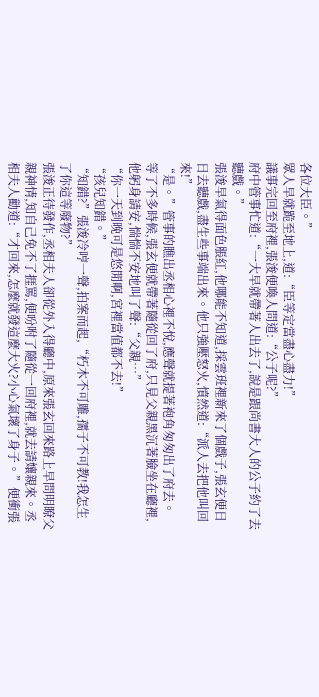各位大臣。”
眾人早就跪至地上,道:“臣等定當盡心盡力!”
議事完回至府裡,張浚便喚人問道:“公子呢?”
府中管事忙道:“一大早就帶著人出去了,說是跟尚書大人的公子約了去聽戲。”
張浚早氣得面色脹紅,他哪能不知道,採雲班裡新來了個戲子,張玄便日日去聽戲,盡生些事端出來。他只強壓怒火,憤然道:“派人去把他叫回來!”
“是。”管事的瞧出丞相心裡不悅,應聲就提著袍角匆匆出了府去。
等了不多時候,張玄便就帶著隨從回了府,只見父親黑沉著臉坐在廳裡,他躬身請安,惴惴不安地叫了聲:“父親…”
“你一天到晚可是悠閒啊,宮裡當值都不去!”
“孩兒知錯。”
“知錯?”張浚冷哼一聲,拍案而起,“朽木不可雕,孺子不可教!我怎生了你這等廢物?”
張浚正待發作,丞相夫人卻從外入得廳中,原來張玄回來路上早問明瞭父親神情,知自己免不了捱罵,便吩咐了隨從一回府裡,就去請孃親來。丞相夫人勸道:“才回來,怎麼就發這麼大火?小心氣壞了身子。”便衝張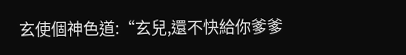玄使個神色道:“玄兒,還不快給你爹爹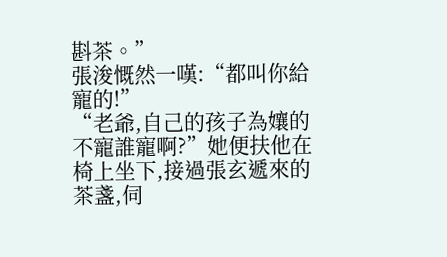斟茶。”
張浚慨然一嘆:“都叫你給寵的!”
“老爺,自己的孩子為孃的不寵誰寵啊?”她便扶他在椅上坐下,接過張玄遞來的茶盞,伺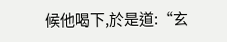候他喝下,於是道:“玄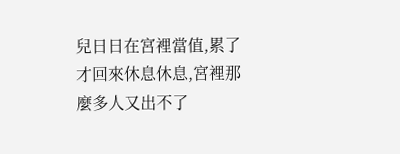兒日日在宮裡當值,累了才回來休息休息,宮裡那麼多人又出不了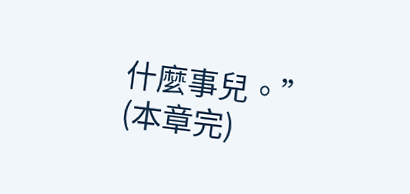什麼事兒。”
(本章完)